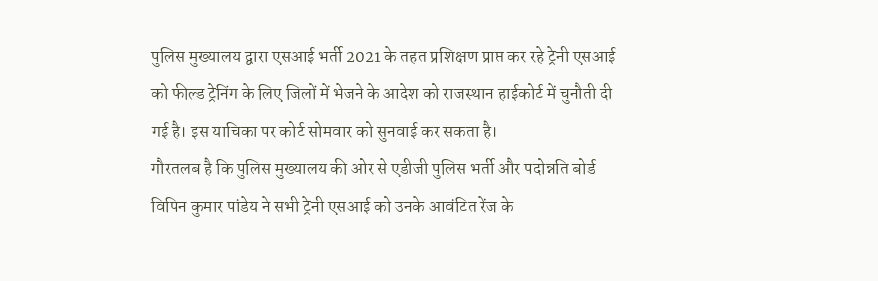पुलिस मुख्यालय द्वारा एसआई भर्ती 2021 के तहत प्रशिक्षण प्राप्त कर रहे ट्रेनी एसआई को फील्ड ट्रेनिंग के लिए जिलों में भेजने के आदेश को राजस्थान हाईकोर्ट में चुनौती दी गई है। इस याचिका पर कोर्ट सोमवार को सुनवाई कर सकता है।
गौरतलब है कि पुलिस मुख्यालय की ओर से एडीजी पुलिस भर्ती और पदोन्नति बोर्ड विपिन कुमार पांडेय ने सभी ट्रेनी एसआई को उनके आवंटित रेंज के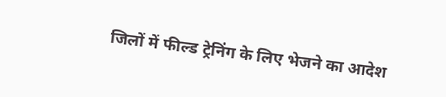जिलों में फील्ड ट्रेनिंग के लिए भेजने का आदेश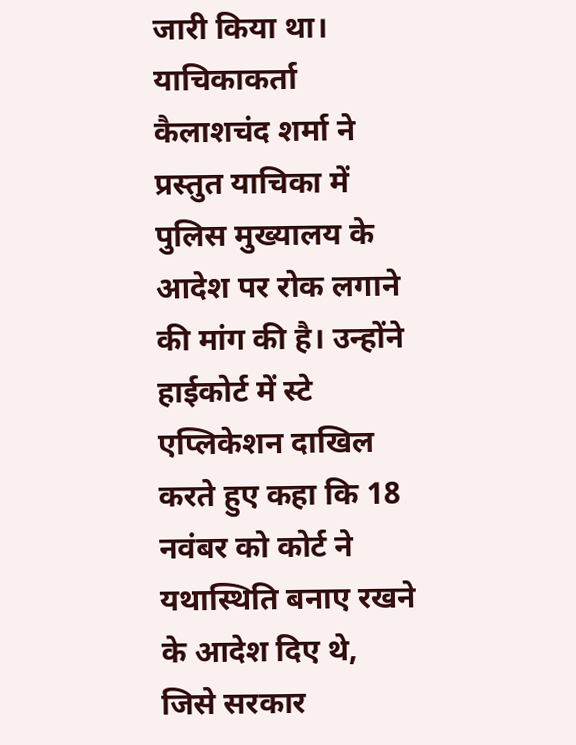जारी किया था।
याचिकाकर्ता कैलाशचंद शर्मा ने प्रस्तुत याचिका में पुलिस मुख्यालय के आदेश पर रोक लगाने की मांग की है। उन्होंने हाईकोर्ट में स्टे एप्लिकेशन दाखिल करते हुए कहा कि 18 नवंबर को कोर्ट ने यथास्थिति बनाए रखने के आदेश दिए थे, जिसे सरकार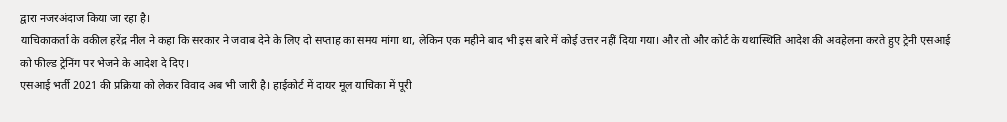द्वारा नजरअंदाज किया जा रहा है।
याचिकाकर्ता के वकील हरेंद्र नील ने कहा कि सरकार ने जवाब देने के लिए दो सप्ताह का समय मांगा था, लेकिन एक महीने बाद भी इस बारे में कोई उत्तर नहीं दिया गया। और तो और कोर्ट के यथास्थिति आदेश की अवहेलना करते हुए ट्रेनी एसआई को फील्ड ट्रेनिंग पर भेजने के आदेश दे दिए।
एसआई भर्ती 2021 की प्रक्रिया को लेकर विवाद अब भी जारी है। हाईकोर्ट में दायर मूल याचिका में पूरी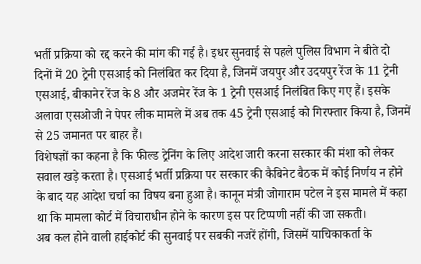भर्ती प्रक्रिया को रद्द करने की मांग की गई है। इधर सुनवाई से पहले पुलिस विभाग ने बीते दो दिनों में 20 ट्रेनी एसआई को निलंबित कर दिया है, जिनमें जयपुर और उदयपुर रेंज के 11 ट्रेनी एसआई, बीकानेर रेंज के 8 और अजमेर रेंज के 1 ट्रेनी एसआई निलंबित किए गए हैं। इसके अलावा एसओजी ने पेपर लीक मामले में अब तक 45 ट्रेनी एसआई को गिरफ्तार किया है, जिनमें से 25 जमानत पर बाहर हैं।
विशेषज्ञों का कहना है कि फील्ड ट्रेनिंग के लिए आदेश जारी करना सरकार की मंशा को लेकर सवाल खड़े करता है। एसआई भर्ती प्रक्रिया पर सरकार की कैबिनेट बैठक में कोई निर्णय न होने के बाद यह आदेश चर्चा का विषय बना हुआ है। कानून मंत्री जोगाराम पटेल ने इस मामले में कहा था कि मामला कोर्ट में विचाराधीन होने के कारण इस पर टिप्पणी नहीं की जा सकती।
अब कल होने वाली हाईकोर्ट की सुनवाई पर सबकी नजरें होंगी, जिसमें याचिकाकर्ता के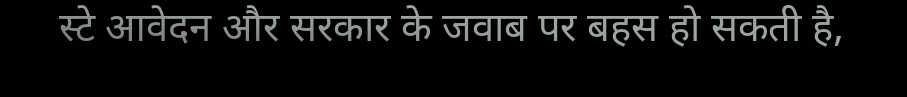स्टे आवेदन और सरकार के जवाब पर बहस हो सकती है,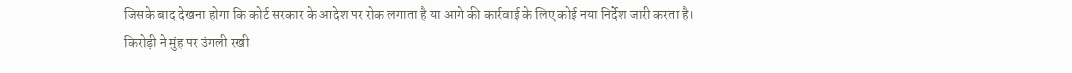जिसके बाद देखना होगा कि कोर्ट सरकार के आदेश पर रोक लगाता है या आगे की कार्रवाई के लिए कोई नया निर्देश जारी करता है।
किरोड़ी ने मुंह पर उंगली रखी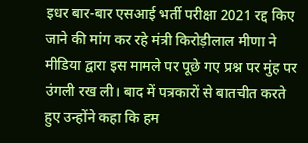इधर बार-बार एसआई भर्ती परीक्षा 2021 रद्द किए जाने की मांग कर रहे मंत्री किरोड़ीलाल मीणा ने मीडिया द्वारा इस मामले पर पूछे गए प्रश्न पर मुंह पर उंगली रख ली। बाद में पत्रकारों से बातचीत करते हुए उन्होंने कहा कि हम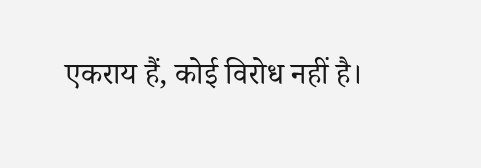एकराय हैं, कोई विरोध नहीं है।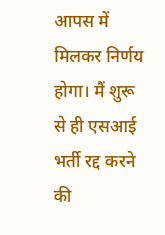आपस में मिलकर निर्णय होगा। मैं शुरू से ही एसआई भर्ती रद्द करने की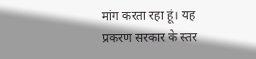मांग करता रहा हूं। यह प्रकरण सरकार के स्तर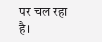पर चल रहा है।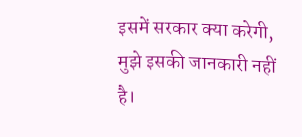इसमें सरकार क्या करेगी, मुझे इसकी जानकारी नहीं है।